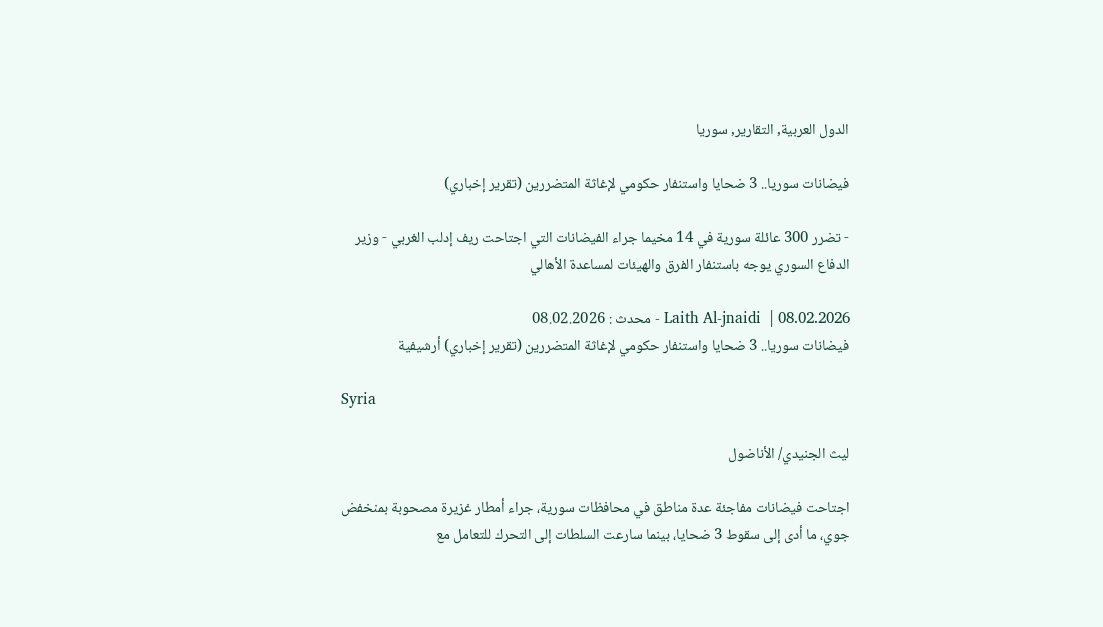الدول العربية, التقارير, سوريا

فيضانات سوريا.. 3 ضحايا واستنفار حكومي لإغاثة المتضررين (تقرير إخباري)

- تضرر 300 عائلة سورية في 14 مخيما جراء الفيضانات التي اجتاحت ريف إدلب الغربي - وزير الدفاع السوري يوجه باستنفار الفرق والهيئات لمساعدة الأهالي

Laith Al-jnaidi  | 08.02.2026 - محدث : 08.02.2026
فيضانات سوريا.. 3 ضحايا واستنفار حكومي لإغاثة المتضررين (تقرير إخباري) أرشيفية

Syria

ليث الجنيدي/ الأناضول

اجتاحت فيضانات مفاجئة عدة مناطق في محافظات سورية، جراء أمطار غزيرة مصحوبة بمنخفض جوي، ما أدى إلى سقوط 3 ضحايا، بينما سارعت السلطات إلى التحرك للتعامل مع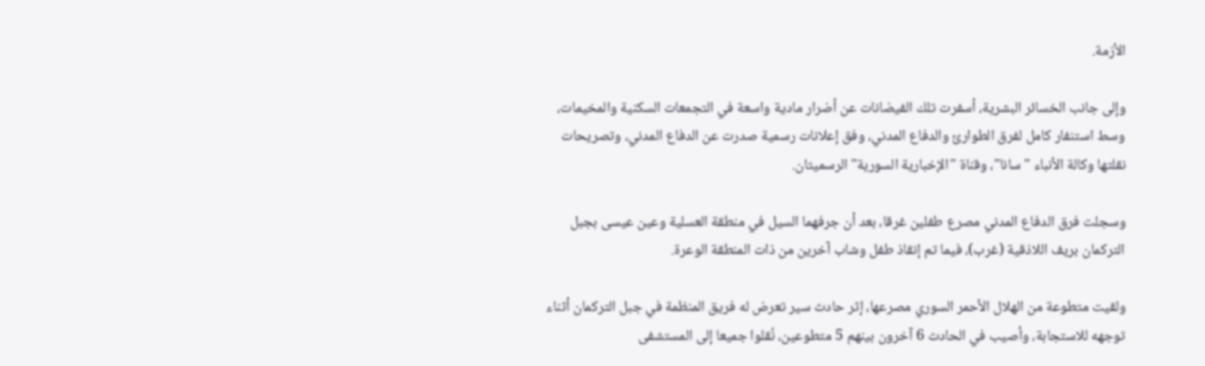الأزمة.

وإلى جانب الخسائر البشرية، أسفرت تلك الفيضانات عن أضرار مادية واسعة في التجمعات السكنية والمخيمات، وسط استنفار كامل لفرق الطوارئ والدفاع المدني، وفق إعلانات رسمية صدرت عن الدفاع المدني، وتصريحات نقلتها وكالة الأنباء "سانا"، وقناة "الإخبارية السورية" الرسميتان.

وسجلت فرق الدفاع المدني مصرع طفلين غرقا، بعد أن جرفهما السيل في منطقة العسلية وعين عيسى بجبل التركمان بريف اللاذقية (غرب)، فيما تم إنقاذ طفل وشاب آخرين من ذات المنطقة الوعرة.

ولقيت متطوعة من الهلال الأحمر السوري مصرعها، إثر حادث سير تعرض له فريق المنظمة في جبل التركمان أثناء توجهه للاستجابة، وأصيب في الحادث 6 آخرون بينهم 5 متطوعين، نُقلوا جميعا إلى المستشفى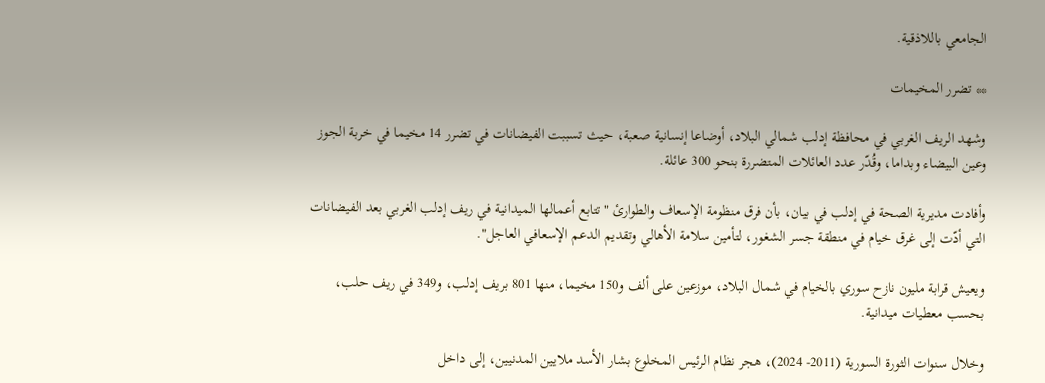الجامعي باللاذقية.

** تضرر المخيمات

وشهد الريف الغربي في محافظة إدلب شمالي البلاد، أوضاعا إنسانية صعبة، حيث تسببت الفيضانات في تضرر 14 مخيما في خربة الجوز وعين البيضاء وبداما، وقُدّر عدد العائلات المتضررة بنحو 300 عائلة.

وأفادت مديرية الصحة في إدلب في بيان، بأن فرق منظومة الإسعاف والطوارئ "تتابع أعمالها الميدانية في ريف إدلب الغربي بعد الفيضانات التي أدّت إلى غرق خيام في منطقة جسر الشغور، لتأمين سلامة الأهالي وتقديم الدعم الإسعافي العاجل".

ويعيش قرابة مليون نازح سوري بالخيام في شمال البلاد، موزعين على ألف و150 مخيما، منها 801 بريف إدلب، و349 في ريف حلب، بحسب معطيات ميدانية.

وخلال سنوات الثورة السورية (2011- 2024)، هجر نظام الرئيس المخلوع بشار الأسد ملايين المدنيين، إلى داخل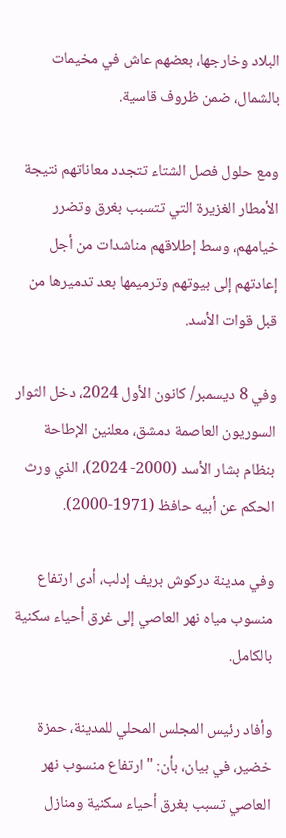البلاد وخارجها، بعضهم عاش في مخيمات بالشمال، ضمن ظروف قاسية.

ومع حلول فصل الشتاء تتجدد معاناتهم نتيجة الأمطار الغزيرة التي تتسبب بغرق وتضرر خيامهم، وسط إطلاقهم مناشدات من أجل إعادتهم إلى بيوتهم وترميمها بعد تدميرها من قبل قوات الأسد.

وفي 8 ديسمبر/ كانون الأول 2024، دخل الثوار السوريون العاصمة دمشق، معلنين الإطاحة بنظام بشار الأسد (2000- 2024)، الذي ورث الحكم عن أبيه حافظ (1971-2000).

وفي مدينة دركوش بريف إدلب، أدى ارتفاع منسوب مياه نهر العاصي إلى غرق أحياء سكنية بالكامل.

وأفاد رئيس المجلس المحلي للمدينة، حمزة خضير، في بيان، بأن: "ارتفاع منسوب نهر العاصي تسبب بغرق أحياء سكنية ومنازل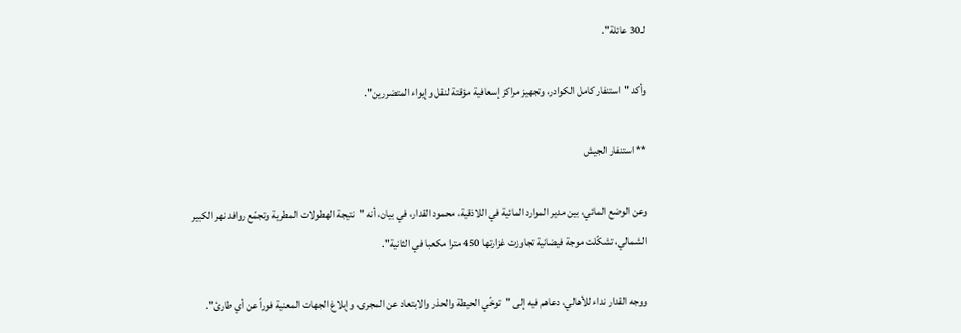لـ30 عائلة".

وأكد "استنفار كامل الكوادر، وتجهيز مراكز إسعافية مؤقتة لنقل وإيواء المتضررين".

** استنفار الجيش

وعن الوضع المائي، بين مدير الموارد المائية في اللاذقية، محمود القدار، في بيان، أنه "نتيجة الهطولات المطرية وتجمّع روافد نهر الكبير الشمالي، تشكّلت موجة فيضانية تجاوزت غزارتها 450 مترا مكعبا في الثانية".

ووجه القدار نداء للأهالي، دعاهم فيه إلى "توخّي الحيطة والحذر والابتعاد عن المجرى، وإبلاغ الجهات المعنية فوراً عن أي طارئ".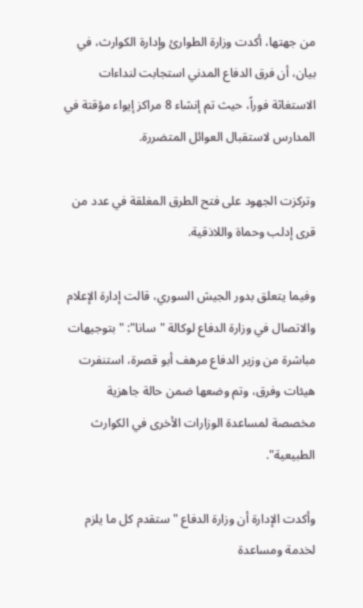من جهتها، أكدت وزارة الطوارئ وإدارة الكوارث، في بيان، أن فرق الدفاع المدني استجابت لنداءات الاستغاثة فوراً، حيث تم إنشاء 8 مراكز إيواء مؤقتة في المدارس لاستقبال العوائل المتضررة.

وتركزت الجهود على فتح الطرق المغلقة في عدد من قرى إدلب وحماة واللاذقية.

وفيما يتعلق بدور الجيش السوري، قالت إدارة الإعلام والاتصال في وزارة الدفاع لوكالة "سانا": "بتوجيهات مباشرة من وزير الدفاع مرهف أبو قصرة، استنفرت هيئات وفرق، وتم وضعها ضمن حالة جاهزية مخصصة لمساعدة الوزارات الأخرى في الكوارث الطبيعية".

وأكدت الإدارة أن وزارة الدفاع "ستقدم كل ما يلزم لخدمة ومساعدة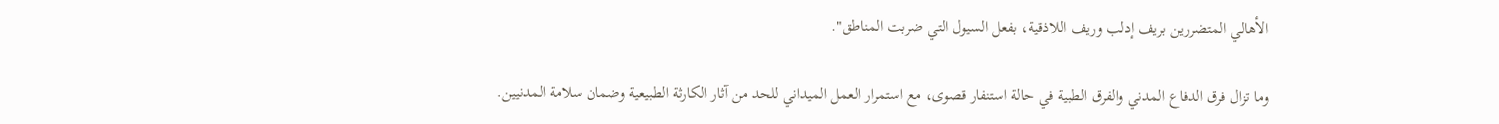الأهالي المتضررين بريف إدلب وريف اللاذقية، بفعل السيول التي ضربت المناطق".

وما تزال فرق الدفاع المدني والفرق الطبية في حالة استنفار قصوى، مع استمرار العمل الميداني للحد من آثار الكارثة الطبيعية وضمان سلامة المدنيين.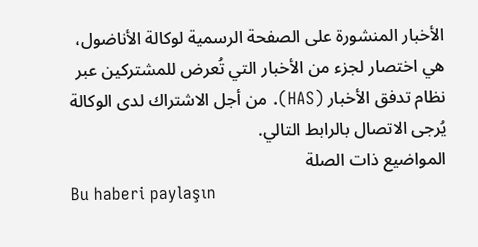الأخبار المنشورة على الصفحة الرسمية لوكالة الأناضول، هي اختصار لجزء من الأخبار التي تُعرض للمشتركين عبر نظام تدفق الأخبار (HAS). من أجل الاشتراك لدى الوكالة يُرجى الاتصال بالرابط التالي.
المواضيع ذات الصلة
Bu haberi paylaşın